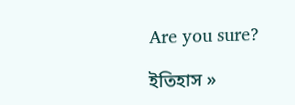Are you sure?

ইতিহাস »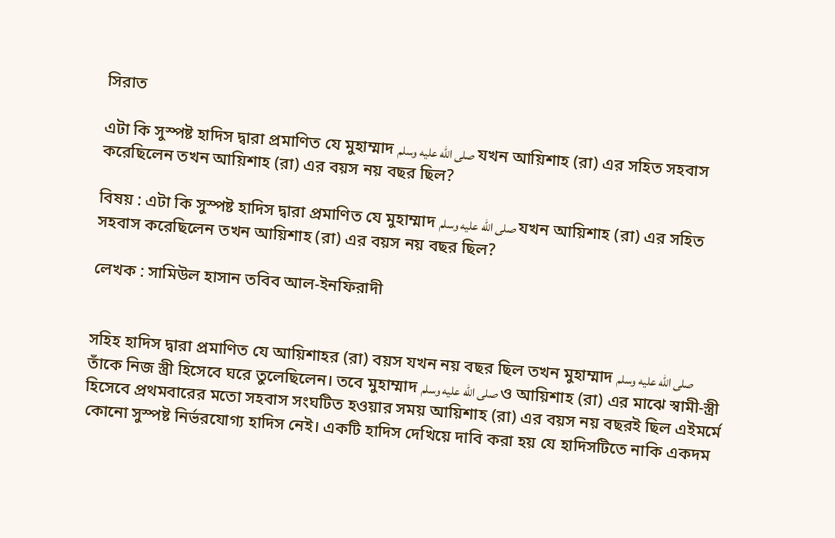সিরাত

এটা কি সুস্পষ্ট হাদিস দ্বারা প্রমাণিত যে মুহাম্মাদ صلى الله عليه وسلم যখন আয়িশাহ (রা) এর সহিত সহবাস করেছিলেন তখন আয়িশাহ (রা) এর বয়স নয় বছর ছিল?

বিষয় : এটা কি সুস্পষ্ট হাদিস দ্বারা প্রমাণিত যে মুহাম্মাদ صلى الله عليه وسلم যখন আয়িশাহ (রা) এর সহিত সহবাস করেছিলেন তখন আয়িশাহ (রা) এর বয়স নয় বছর ছিল?

লেখক : সামিউল হাসান তবিব আল-ইনফিরাদী


সহিহ হাদিস দ্বারা প্রমাণিত যে আয়িশাহর (রা) বয়স যখন নয় বছর ছিল তখন মুহাম্মাদ صلى الله عليه وسلم তাঁকে নিজ স্ত্রী হিসেবে ঘরে তুলেছিলেন। তবে মুহাম্মাদ صلى الله عليه وسلم ও আয়িশাহ (রা) এর মাঝে স্বামী-স্ত্রী হিসেবে প্রথমবারের মতো সহবাস সংঘটিত হওয়ার সময় আয়িশাহ (রা) এর বয়স নয় বছরই ছিল এইমর্মে কোনো সুস্পষ্ট নির্ভরযোগ্য হাদিস নেই। একটি হাদিস দেখিয়ে দাবি করা হয় যে হাদিসটিতে নাকি একদম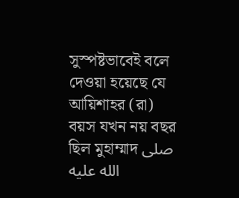সুস্পষ্টভাবেই বলে দেওয়া হয়েছে যে আয়িশাহর (রা) বয়স যখন নয় বছর ছিল মুহাম্মাদ صلى الله عليه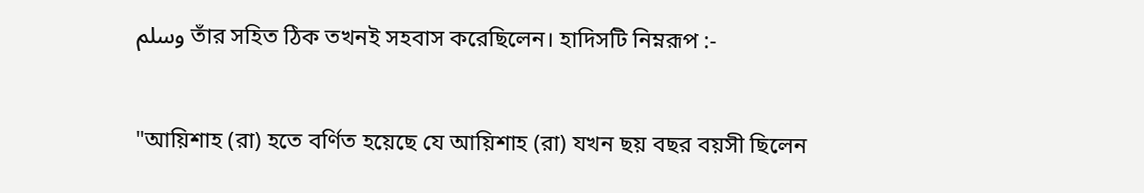وسلم তাঁর সহিত ঠিক তখনই সহবাস করেছিলেন। হাদিসটি নিম্নরূপ :-

"আয়িশাহ (রা) হতে বর্ণিত হয়েছে যে আয়িশাহ (রা) যখন ছয় বছর বয়সী ছিলেন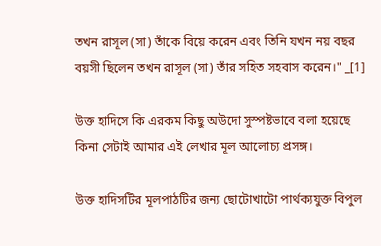তখন রাসূল (সা) তাঁকে বিয়ে করেন এবং তিনি যখন নয় বছর বয়সী ছিলেন তখন রাসূল (সা) তাঁর সহিত সহবাস করেন।" _[1]

উক্ত হাদিসে কি এরকম কিছু অউদো সুস্পষ্টভাবে বলা হয়েছে কিনা সেটাই আমার এই লেখার মূল আলোচ্য প্রসঙ্গ।

উক্ত হাদিসটির মূলপাঠটির জন্য ছোটোখাটো পার্থক্যযুক্ত বিপুল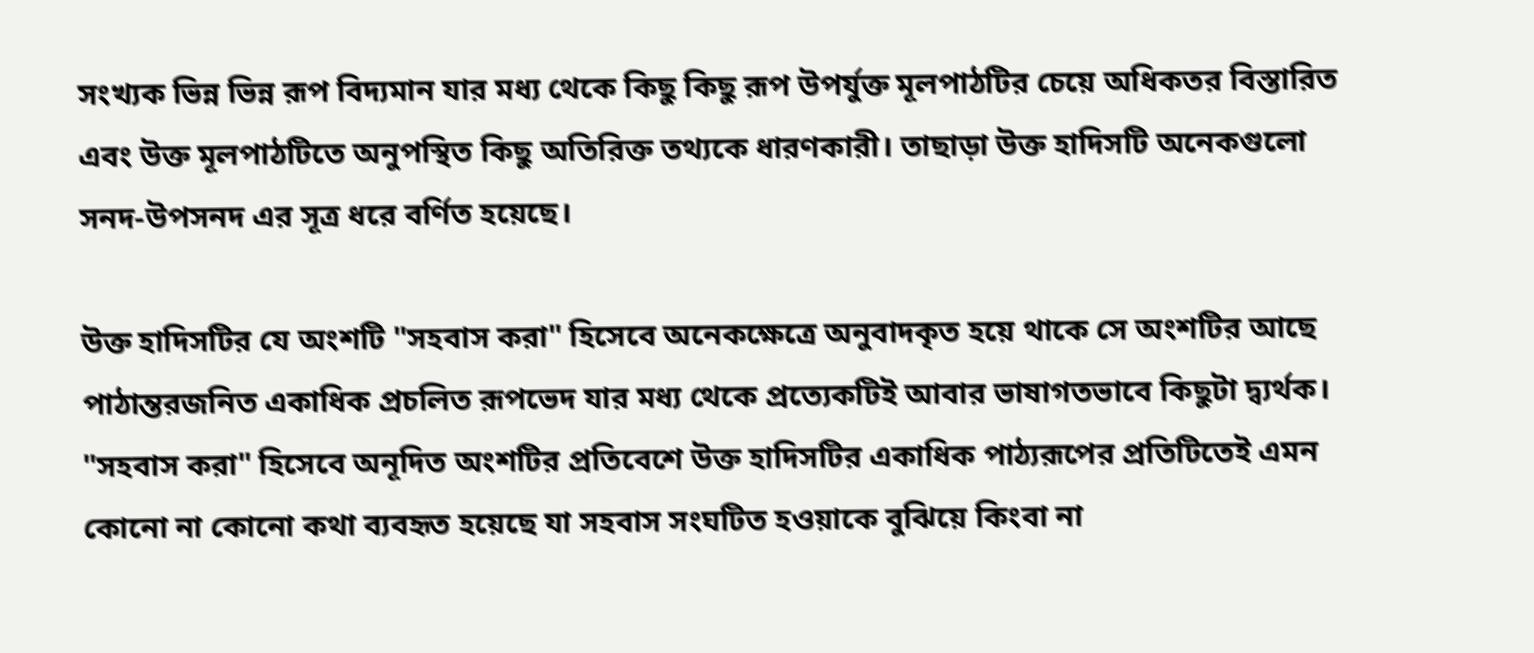সংখ্যক ভিন্ন ভিন্ন রূপ বিদ্যমান যার মধ্য থেকে কিছু কিছু রূপ উপর্যুক্ত মূলপাঠটির চেয়ে অধিকতর বিস্তারিত এবং উক্ত মূলপাঠটিতে অনুপস্থিত কিছু অতিরিক্ত তথ্যকে ধারণকারী। তাছাড়া উক্ত হাদিসটি অনেকগুলো সনদ-উপসনদ এর সূত্র ধরে বর্ণিত হয়েছে।

উক্ত হাদিসটির যে অংশটি "সহবাস করা" হিসেবে অনেকক্ষেত্রে অনুবাদকৃত হয়ে থাকে সে অংশটির আছে পাঠান্তরজনিত একাধিক প্রচলিত রূপভেদ যার মধ্য থেকে প্রত্যেকটিই আবার ভাষাগতভাবে কিছুটা দ্ব্যর্থক। "সহবাস করা" হিসেবে অনূদিত অংশটির প্রতিবেশে উক্ত হাদিসটির একাধিক পাঠ্যরূপের প্রতিটিতেই এমন কোনো না কোনো কথা ব্যবহৃত হয়েছে যা সহবাস সংঘটিত হওয়াকে বুঝিয়ে কিংবা না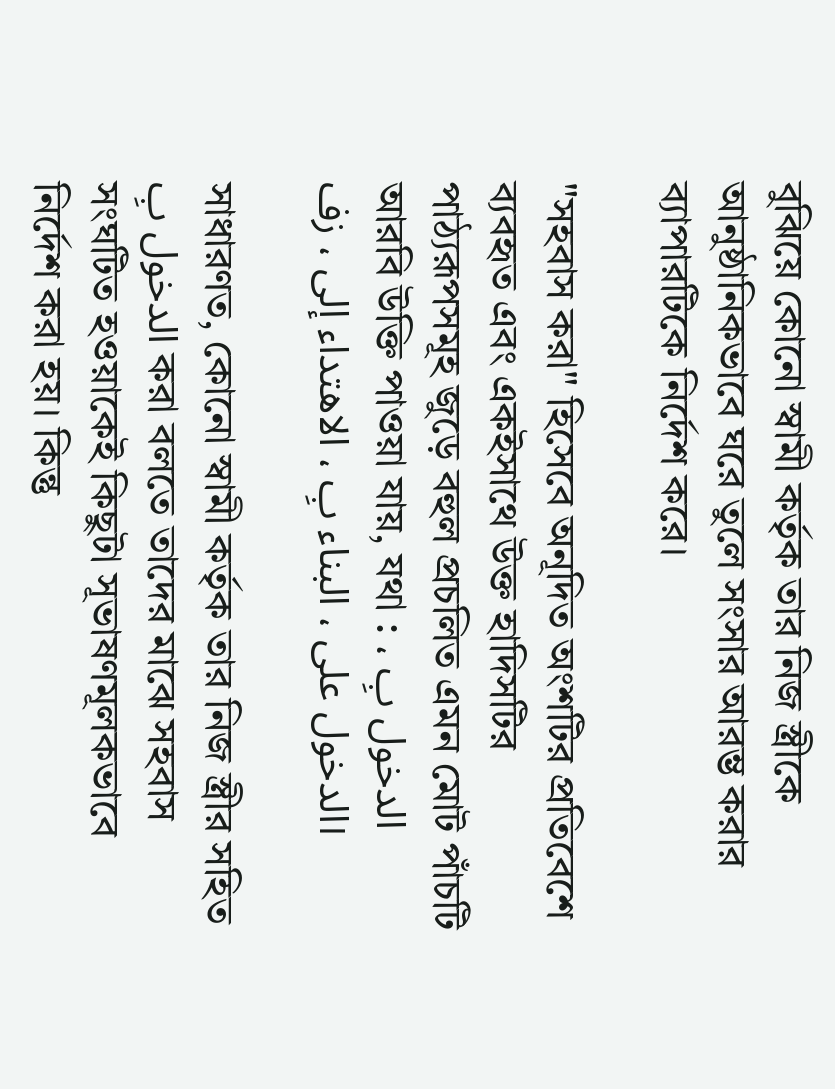বুঝিয়ে কোনো স্বামী কর্তৃক তার নিজ স্ত্রীকে আনুষ্ঠানিকভাবে ঘরে তুলে সংসার আরম্ভ করার ব্যাপারটিকে নির্দেশ করে।

"সহবাস করা" হিসেবে অনূদিত অংশটির প্রতিবেশে ব্যবহৃত এবং একইসাথে উক্ত হাদিসটির পাঠ্যরূপসমূহ জুড়ে বহুল প্রচলিত এমন মোট পাঁচটি আরবি উক্তি পাওয়া যায়, যথা : الدخول بِ ، الدخول علی ، البناء بِ ، الاهتداء إلی ، زف।

সাধারণত, কোনো স্বামী কর্তৃক তার নিজ স্ত্রীর সহিত الدخول بِ করা বলতে তাদের মাঝে সহবাস সংঘটিত হওয়াকেই কিছুটা সূভাষণমূলকভাবে নির্দেশ করা হয়। কিন্তু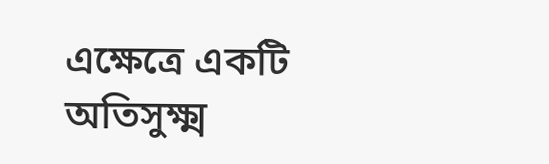এক্ষেত্রে একটি অতিসুক্ষ্ম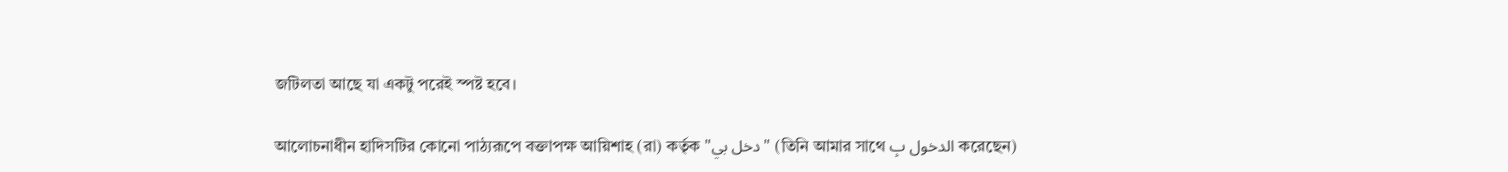জটিলতা আছে যা একটু পরেই স্পষ্ট হবে।

আলোচনাধীন হাদিসটির কোনো পাঠ্যরূপে বক্তাপক্ষ আয়িশাহ (রা) কর্তৃক "دخل بي" (তিনি আমার সাথে الدخول بِ করেছেন)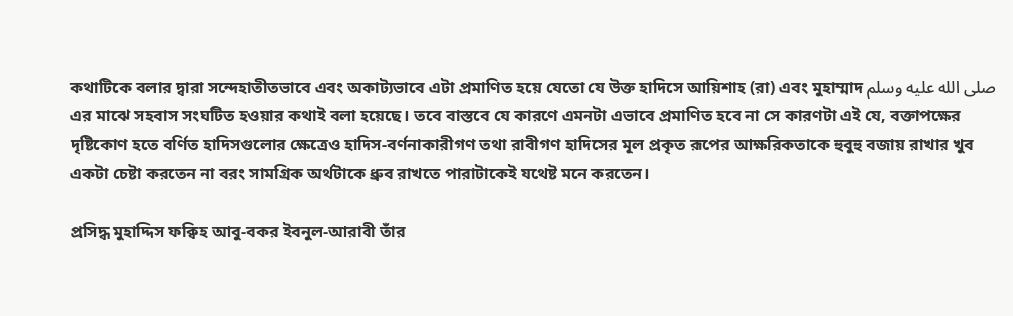কথাটিকে বলার দ্বারা সন্দেহাতীতভাবে এবং অকাট্যভাবে এটা প্রমাণিত হয়ে যেতো যে উক্ত হাদিসে আয়িশাহ (রা) এবং মুহাম্মাদ صلى الله عليه وسلم এর মাঝে সহবাস সংঘটিত হওয়ার কথাই বলা হয়েছে। তবে বাস্তবে যে কারণে এমনটা এভাবে প্রমাণিত হবে না সে কারণটা এই যে, বক্তাপক্ষের দৃষ্টিকোণ হতে বর্ণিত হাদিসগুলোর ক্ষেত্রেও হাদিস-বর্ণনাকারীগণ তথা রাবীগণ হাদিসের মূল প্রকৃত রূপের আক্ষরিকতাকে হুবুহু বজায় রাখার খুব একটা চেষ্টা করতেন না বরং সামগ্রিক অর্থটাকে ধ্রুব রাখতে পারাটাকেই যথেষ্ট মনে করতেন।

প্রসিদ্ধ মুহাদ্দিস ফক্বিহ আবু-বকর ইবনুল-আরাবী তাঁর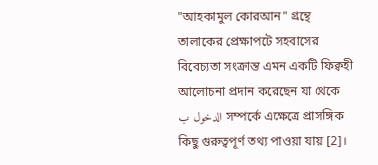"আহকামুল কোরআন" গ্রন্থে তালাকের প্রেক্ষাপটে সহবাসের বিবেচ্যতা সংক্রান্ত এমন একটি ফিক্বহী আলোচনা প্রদান করেছেন যা থেকে الدخول ب সম্পর্কে এক্ষেত্রে প্রাসঙ্গিক কিছু গুরুত্বপূর্ণ তথ্য পাওয়া যায় [2]।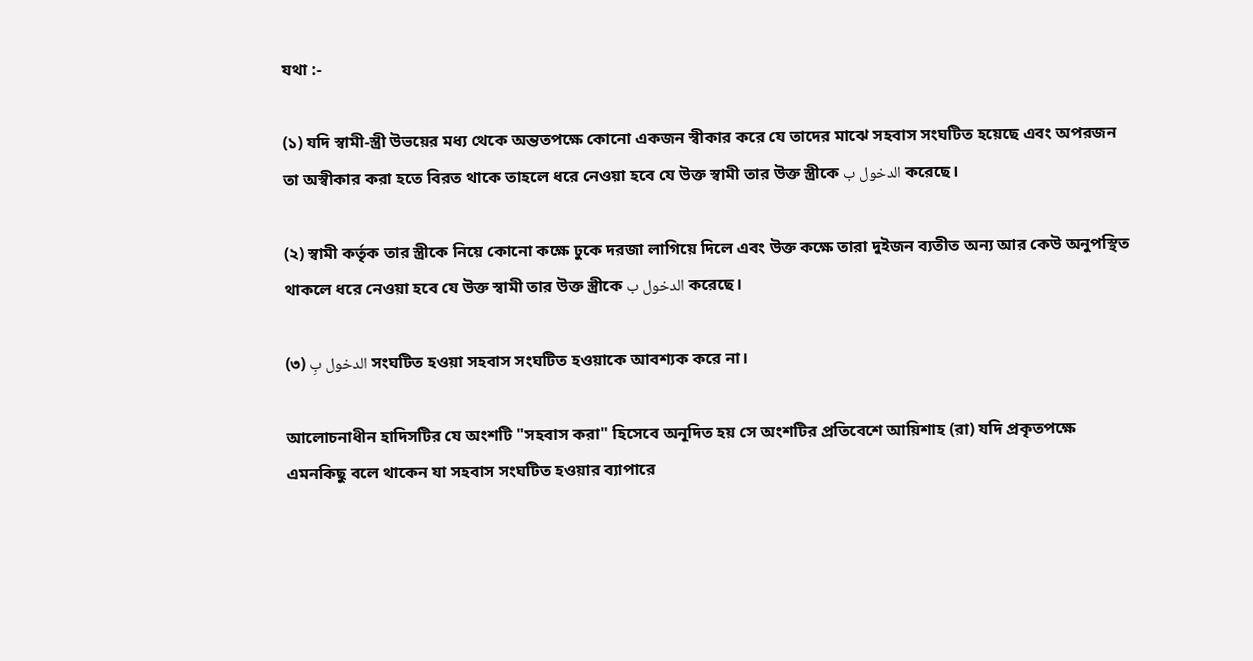যথা :-

(১) যদি স্বামী-স্ত্রী উভয়ের মধ্য থেকে অন্ততপক্ষে কোনো একজন স্বীকার করে যে তাদের মাঝে সহবাস সংঘটিত হয়েছে এবং অপরজন তা অস্বীকার করা হতে বিরত থাকে তাহলে ধরে নেওয়া হবে যে উক্ত স্বামী তার উক্ত স্ত্রীকে الدخول ب করেছে।

(২) স্বামী কর্তৃক তার স্ত্রীকে নিয়ে কোনো কক্ষে ঢুকে দরজা লাগিয়ে দিলে এবং উক্ত কক্ষে তারা দুইজন ব্যতীত অন্য আর কেউ অনুপস্থিত থাকলে ধরে নেওয়া হবে যে উক্ত স্বামী তার উক্ত স্ত্রীকে الدخول ب করেছে।

(৩) الدخول بِ সংঘটিত হওয়া সহবাস সংঘটিত হওয়াকে আবশ্যক করে না।

আলোচনাধীন হাদিসটির যে অংশটি "সহবাস করা" হিসেবে অনূদিত হয় সে অংশটির প্রতিবেশে আয়িশাহ (রা) যদি প্রকৃতপক্ষে এমনকিছু বলে থাকেন যা সহবাস সংঘটিত হওয়ার ব্যাপারে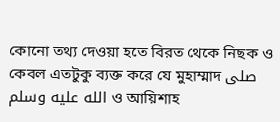কোনো তথ্য দেওয়া হতে বিরত থেকে নিছক ও কেবল এতটুকু ব্যক্ত করে যে মুহাম্মাদ صلى الله عليه وسلم ও আয়িশাহ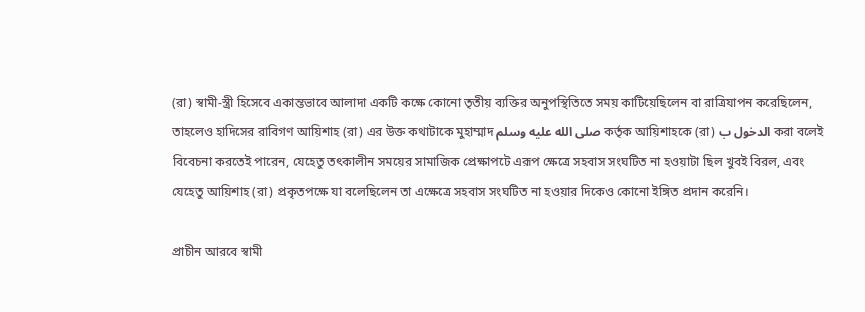(রা) স্বামী-স্ত্রী হিসেবে একান্তভাবে আলাদা একটি কক্ষে কোনো তৃতীয় ব্যক্তির অনুপস্থিতিতে সময় কাটিয়েছিলেন বা রাত্রিযাপন করেছিলেন, তাহলেও হাদিসের রাবিগণ আয়িশাহ (রা) এর উক্ত কথাটাকে মুহাম্মাদ صلى الله عليه وسلم কর্তৃক আয়িশাহকে (রা) الدخول ب করা বলেই বিবেচনা করতেই পারেন, যেহেতু তৎকালীন সময়ের সামাজিক প্রেক্ষাপটে এরূপ ক্ষেত্রে সহবাস সংঘটিত না হওয়াটা ছিল খুবই বিরল, এবং যেহেতু আয়িশাহ (রা) প্রকৃতপক্ষে যা বলেছিলেন তা এক্ষেত্রে সহবাস সংঘটিত না হওয়ার দিকেও কোনো ইঙ্গিত প্রদান করেনি।

প্রাচীন আরবে স্বামী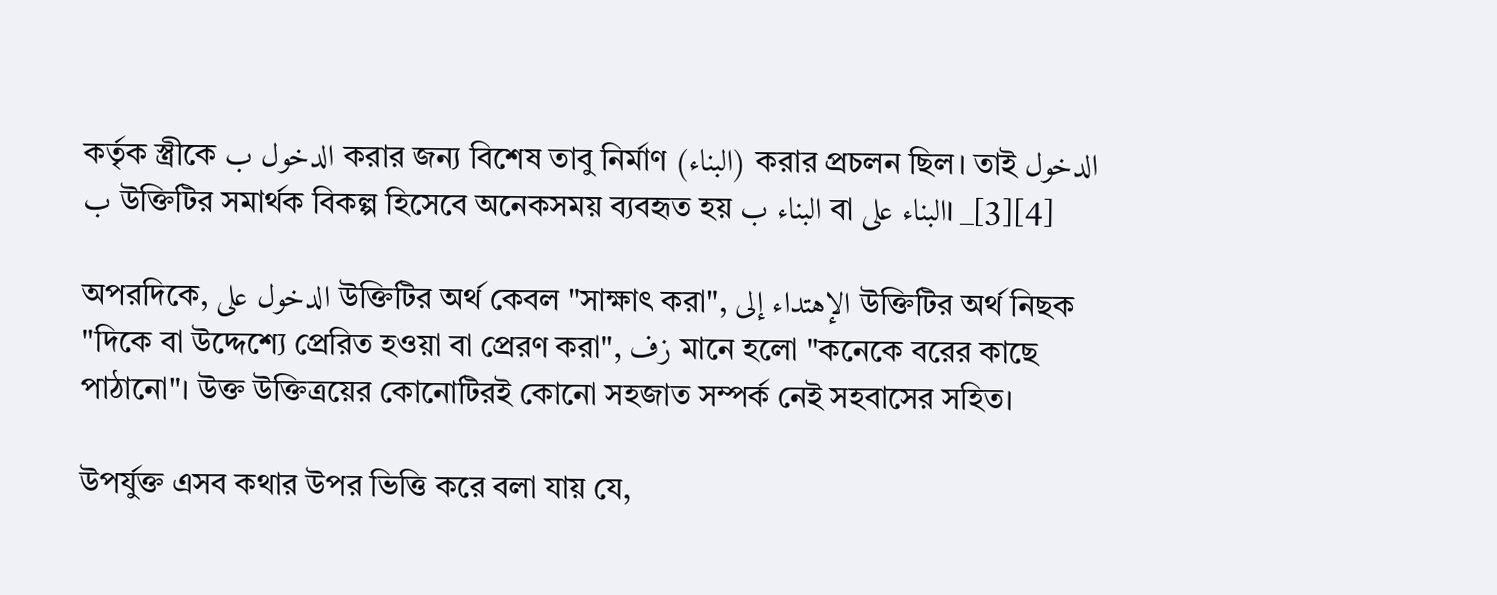কর্তৃক স্ত্রীকে الدخول ب করার জন্য বিশেষ তাবু নির্মাণ (البناء) করার প্রচলন ছিল। তাই الدخول ب উক্তিটির সমার্থক বিকল্প হিসেবে অনেকসময় ব্যবহৃত হয় البناء ب বা البناء علی। _[3][4]

অপরদিকে, الدخول علی উক্তিটির অর্থ কেবল "সাক্ষাৎ করা", الإهتداء إلی উক্তিটির অর্থ নিছক "দিকে বা উদ্দেশ্যে প্রেরিত হওয়া বা প্রেরণ করা", زف মানে হলো "কনেকে বরের কাছে পাঠানো"। উক্ত উক্তিত্রয়ের কোনোটিরই কোনো সহজাত সম্পর্ক নেই সহবাসের সহিত।

উপর্যুক্ত এসব কথার উপর ভিত্তি করে বলা যায় যে,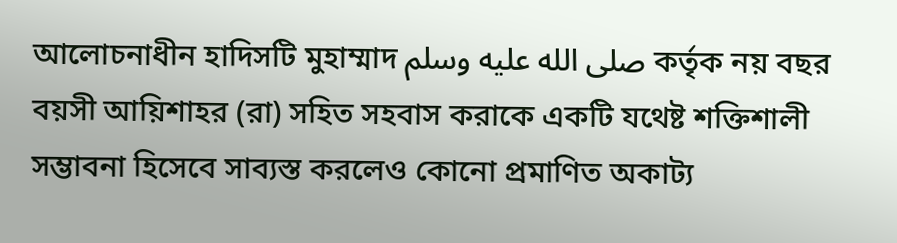আলোচনাধীন হাদিসটি মুহাম্মাদ صلى الله عليه وسلم কর্তৃক নয় বছর বয়সী আয়িশাহর (রা) সহিত সহবাস করাকে একটি যথেষ্ট শক্তিশালী সম্ভাবনা হিসেবে সাব্যস্ত করলেও কোনো প্রমাণিত অকাট্য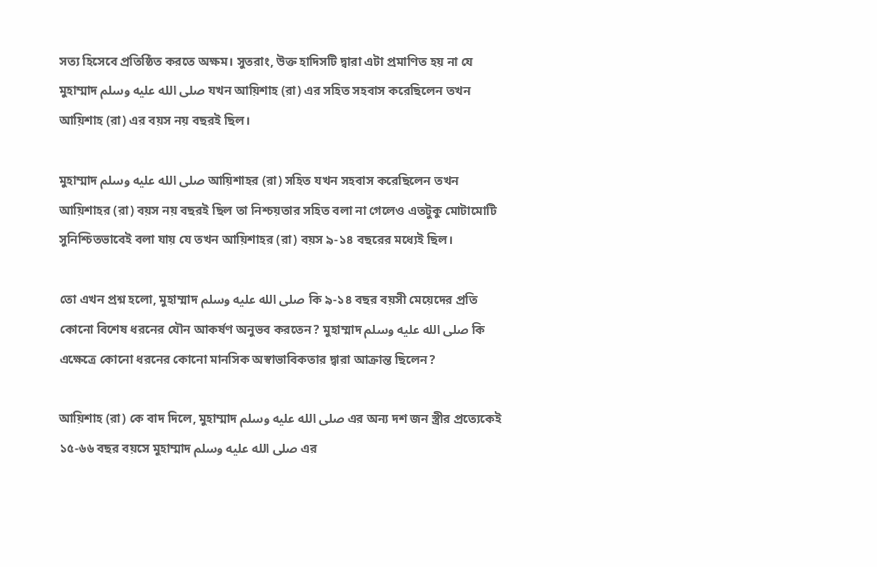সত্য হিসেবে প্রতিষ্ঠিত করতে অক্ষম। সুতরাং, উক্ত হাদিসটি দ্বারা এটা প্রমাণিত হয় না যে মুহাম্মাদ صلى الله عليه وسلم যখন আয়িশাহ (রা) এর সহিত সহবাস করেছিলেন তখন আয়িশাহ (রা) এর বয়স নয় বছরই ছিল।

মুহাম্মাদ صلى الله عليه وسلم আয়িশাহর (রা) সহিত যখন সহবাস করেছিলেন তখন আয়িশাহর (রা) বয়স নয় বছরই ছিল তা নিশ্চয়তার সহিত বলা না গেলেও এতটুকু মোটামোটি সুনিশ্চিতভাবেই বলা যায় যে তখন আয়িশাহর (রা) বয়স ৯-১৪ বছরের মধ্যেই ছিল।

তো এখন প্রশ্ন হলো, মুহাম্মাদ صلى الله عليه وسلم কি ৯-১৪ বছর বয়সী মেয়েদের প্রতি কোনো বিশেষ ধরনের যৌন আকর্ষণ অনুভব করতেন? মুহাম্মাদ صلى الله عليه وسلم কি এক্ষেত্রে কোনো ধরনের কোনো মানসিক অস্বাভাবিকতার দ্বারা আক্রান্ত ছিলেন?

আয়িশাহ (রা) কে বাদ দিলে, মুহাম্মাদ صلى الله عليه وسلم এর অন্য দশ জন স্ত্রীর প্রত্যেকেই ১৫-৬৬ বছর বয়সে মুহাম্মাদ صلى الله عليه وسلم এর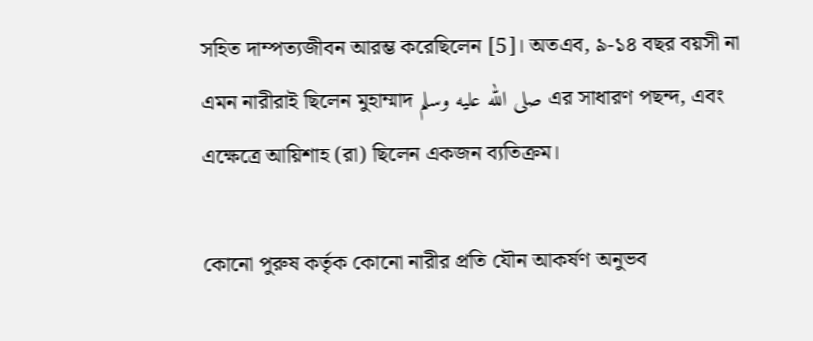সহিত দাম্পত্যজীবন আরম্ভ করেছিলেন [5]। অতএব, ৯-১৪ বছর বয়সী না এমন নারীরাই ছিলেন মুহাম্মাদ صلى الله عليه وسلم এর সাধারণ পছন্দ, এবং এক্ষেত্রে আয়িশাহ (রা) ছিলেন একজন ব্যতিক্রম।

কোনো পুরুষ কর্তৃক কোনো নারীর প্রতি যৌন আকর্ষণ অনুভব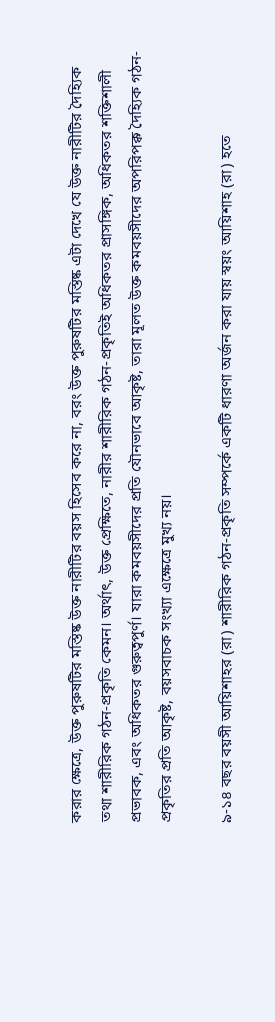করার ক্ষেত্রে, উক্ত পুরুষটির মস্তিষ্ক উক্ত নারীটির বয়স হিসেব করে না, বরং উক্ত পুরুষটির মস্তিষ্ক এটা দেখে যে উক্ত নারীটির দৈহ্যিক তথা শারীরিক গঠন-প্রকৃতি কেমন। অর্থাৎ, উক্ত প্রেক্ষিতে, নারীর শারীরিক গঠন-প্রকৃতিই অধিকতর প্রাসঙ্গিক, অধিকতর শক্তিশালী প্রভাবক, এবং অধিকতর গুরুত্বপুর্ণ। যারা কমবয়সীদের প্রতি যৌনভাবে আকৃষ্ট, তারা মূলত উক্ত কমবয়সীদের অপরিপক্ক দৈহ্যিক গঠন-প্রকৃতির প্রতি আকৃষ্ট, বয়সবাচক সংখ্যা এক্ষেত্রে মুখ্য নয়।

৯-১৪ বছর বয়সী আয়িশাহর (রা) শারীরিক গঠন-প্রকৃতি সম্পর্কে একটি ধারণা অর্জন করা যায় স্বয়ং আয়িশাহ (রা) হতে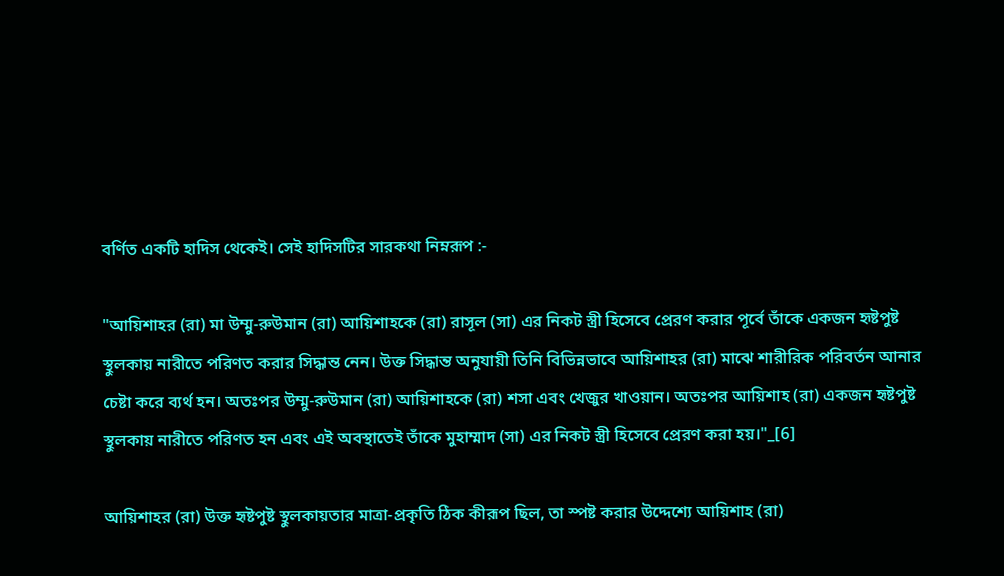বর্ণিত একটি হাদিস থেকেই। সেই হাদিসটির সারকথা নিম্নরূপ :-

"আয়িশাহর (রা) মা উম্মু-রুউমান (রা) আয়িশাহকে (রা) রাসূল (সা) এর নিকট স্ত্রী হিসেবে প্রেরণ করার পূর্বে তাঁকে একজন হৃষ্টপুষ্ট স্থুলকায় নারীতে পরিণত করার সিদ্ধান্ত নেন। উক্ত সিদ্ধান্ত অনুযায়ী তিনি বিভিন্নভাবে আয়িশাহর (রা) মাঝে শারীরিক পরিবর্তন আনার চেষ্টা করে ব্যর্থ হন। অতঃপর উম্মু-রুউমান (রা) আয়িশাহকে (রা) শসা এবং খেজুর খাওয়ান। অতঃপর আয়িশাহ (রা) একজন হৃষ্টপুষ্ট স্থুলকায় নারীতে পরিণত হন এবং এই অবস্থাতেই তাঁকে মুহাম্মাদ (সা) এর নিকট স্ত্রী হিসেবে প্রেরণ করা হয়।"_[6]

আয়িশাহর (রা) উক্ত হৃষ্টপুষ্ট স্থুলকায়তার মাত্রা-প্রকৃতি ঠিক কীরূপ ছিল, তা স্পষ্ট করার উদ্দেশ্যে আয়িশাহ (রা)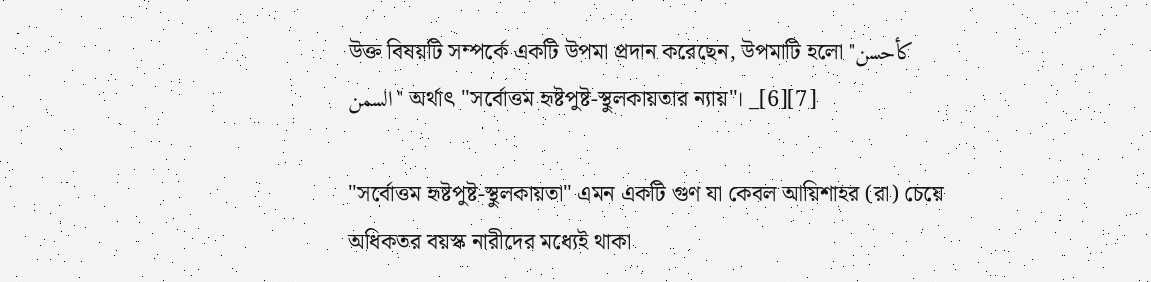উক্ত বিষয়টি সম্পর্কে একটি উপমা প্রদান করেছেন, উপমাটি হলো "كأحسن السمن" অর্থাৎ "সর্বোত্তম হৃষ্টপুষ্ট-স্থুলকায়তার ন্যায়"। _[6][7]

"সর্বোত্তম হৃষ্টপুষ্ট-স্থুলকায়তা" এমন একটি গুণ যা কেবল আয়িশাহর (রা) চেয়ে অধিকতর বয়স্ক নারীদের মধ্যেই থাকা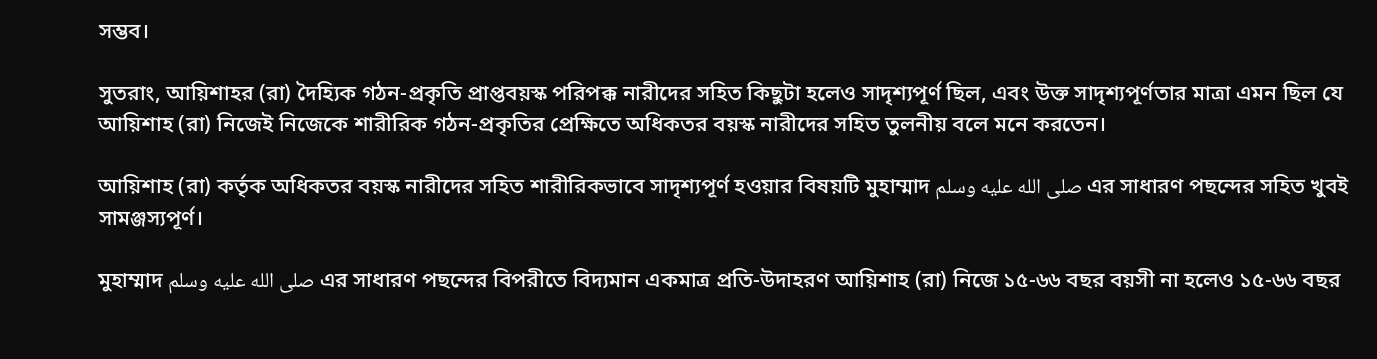সম্ভব।

সুতরাং, আয়িশাহর (রা) দৈহ্যিক গঠন-প্রকৃতি প্রাপ্তবয়স্ক পরিপক্ক নারীদের সহিত কিছুটা হলেও সাদৃশ্যপূর্ণ ছিল, এবং উক্ত সাদৃশ্যপূর্ণতার মাত্রা এমন ছিল যে আয়িশাহ (রা) নিজেই নিজেকে শারীরিক গঠন-প্রকৃতির প্রেক্ষিতে অধিকতর বয়স্ক নারীদের সহিত তুলনীয় বলে মনে করতেন।

আয়িশাহ (রা) কর্তৃক অধিকতর বয়স্ক নারীদের সহিত শারীরিকভাবে সাদৃশ্যপূর্ণ হওয়ার বিষয়টি মুহাম্মাদ صلى الله عليه وسلم এর সাধারণ পছন্দের সহিত খুবই সামঞ্জস্যপূর্ণ।

মুহাম্মাদ صلى الله عليه وسلم এর সাধারণ পছন্দের বিপরীতে বিদ্যমান একমাত্র প্রতি-উদাহরণ আয়িশাহ (রা) নিজে ১৫-৬৬ বছর বয়সী না হলেও ১৫-৬৬ বছর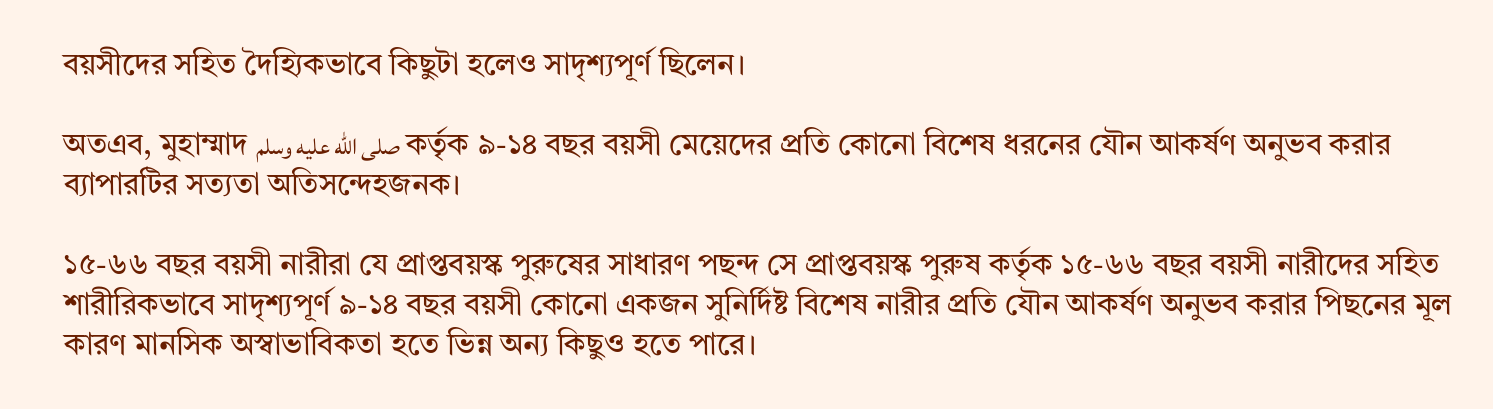বয়সীদের সহিত দৈহ্যিকভাবে কিছুটা হলেও সাদৃশ্যপূর্ণ ছিলেন।

অতএব, মুহাম্মাদ صلى الله عليه وسلم কর্তৃক ৯-১৪ বছর বয়সী মেয়েদের প্রতি কোনো বিশেষ ধরনের যৌন আকর্ষণ অনুভব করার ব্যাপারটির সত্যতা অতিসন্দেহজনক।

১৫-৬৬ বছর বয়সী নারীরা যে প্রাপ্তবয়স্ক পুরুষের সাধারণ পছন্দ সে প্রাপ্তবয়স্ক পুরুষ কর্তৃক ১৫-৬৬ বছর বয়সী নারীদের সহিত শারীরিকভাবে সাদৃশ্যপূর্ণ ৯-১৪ বছর বয়সী কোনো একজন সুনির্দিষ্ট বিশেষ নারীর প্রতি যৌন আকর্ষণ অনুভব করার পিছনের মূল কারণ মানসিক অস্বাভাবিকতা হতে ভিন্ন অন্য কিছুও হতে পারে।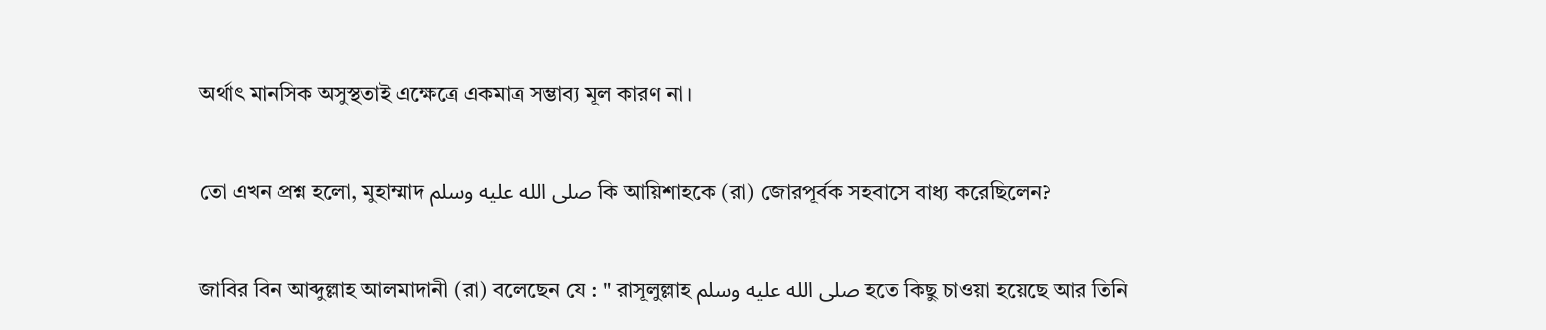অর্থাৎ মানসিক অসুস্থতাই এক্ষেত্রে একমাত্র সম্ভাব্য মূল কারণ না।

তো এখন প্রশ্ন হলো, মুহাম্মাদ صلى الله عليه وسلم কি আয়িশাহকে (রা) জোরপূর্বক সহবাসে বাধ্য করেছিলেন?

জাবির বিন আব্দুল্লাহ আলমাদানী (রা) বলেছেন যে : " রাসূলুল্লাহ صلى الله عليه وسلم হতে কিছু চাওয়া হয়েছে আর তিনি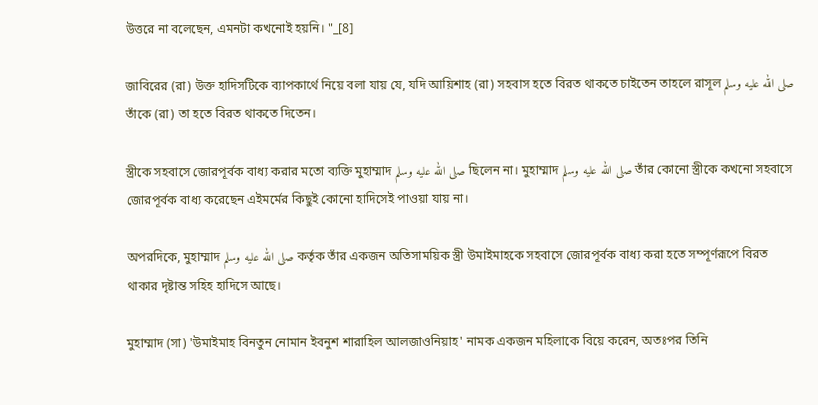উত্তরে না বলেছেন, এমনটা কখনোই হয়নি। "_[8]

জাবিরের (রা) উক্ত হাদিসটিকে ব্যাপকার্থে নিয়ে বলা যায় যে, যদি আয়িশাহ (রা) সহবাস হতে বিরত থাকতে চাইতেন তাহলে রাসূল صلى الله عليه وسلم তাঁকে (রা) তা হতে বিরত থাকতে দিতেন।

স্ত্রীকে সহবাসে জোরপূর্বক বাধ্য করার মতো ব্যক্তি মুহাম্মাদ صلى الله عليه وسلم ছিলেন না। মুহাম্মাদ صلى الله عليه وسلم তাঁর কোনো স্ত্রীকে কখনো সহবাসে জোরপূর্বক বাধ্য করেছেন এইমর্মের কিছুই কোনো হাদিসেই পাওয়া যায় না।

অপরদিকে, মুহাম্মাদ صلى الله عليه وسلم কর্তৃক তাঁর একজন অতিসাময়িক স্ত্রী উমাইমাহকে সহবাসে জোরপূর্বক বাধ্য করা হতে সম্পূর্ণরূপে বিরত থাকার দৃষ্টান্ত সহিহ হাদিসে আছে।

মুহাম্মাদ (সা) 'উমাইমাহ বিনতুন নোমান ইবনুশ শারাহিল আলজাওনিয়াহ' নামক একজন মহিলাকে বিয়ে করেন, অতঃপর তিনি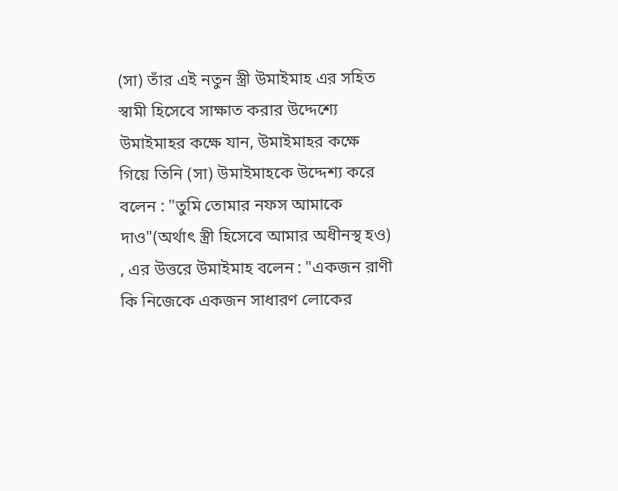(সা) তাঁর এই নতুন স্ত্রী উমাইমাহ এর সহিত স্বামী হিসেবে সাক্ষাত করার উদ্দেশ্যে উমাইমাহর কক্ষে যান, উমাইমাহর কক্ষে গিয়ে তিনি (সা) উমাইমাহকে উদ্দেশ্য করে বলেন : "তুমি তোমার নফস আমাকে দাও"(অর্থাৎ স্ত্রী হিসেবে আমার অধীনস্থ হও) , এর উত্তরে উমাইমাহ বলেন : "একজন রাণী কি নিজেকে একজন সাধারণ লোকের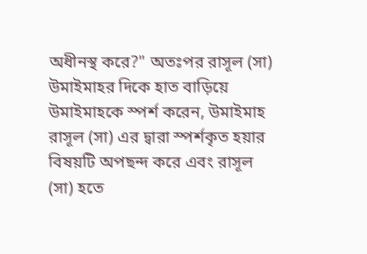অধীনস্থ করে?" অতঃপর রাসূল (সা) উমাইমাহর দিকে হাত বাড়িয়ে উমাইমাহকে স্পর্শ করেন, উমাইমাহ রাসূল (সা) এর দ্বারা স্পর্শকৃত হয়ার বিষয়টি অপছন্দ করে এবং রাসূল (সা) হতে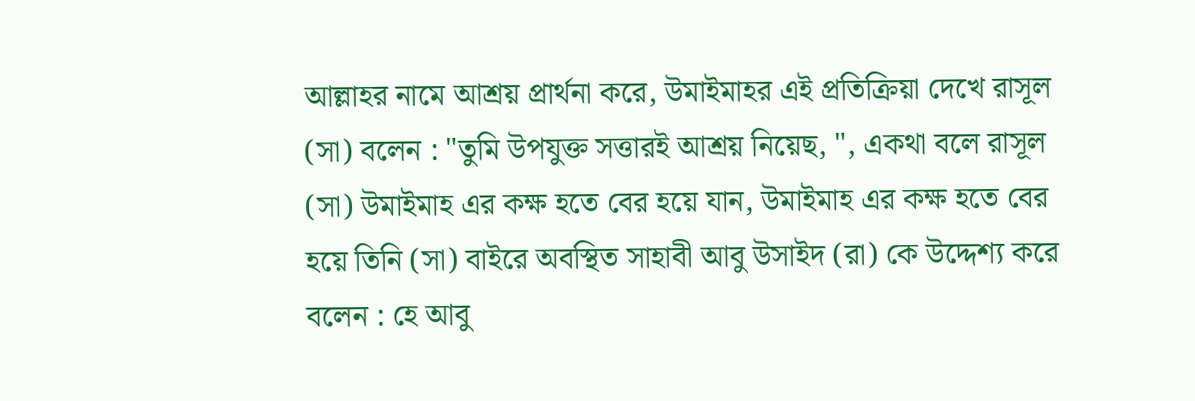আল্লাহর নামে আশ্রয় প্রার্থনা করে, উমাইমাহর এই প্রতিক্রিয়া দেখে রাসূল (সা) বলেন : "তুমি উপযুক্ত সত্তারই আশ্রয় নিয়েছ, ", একথা বলে রাসূল (সা) উমাইমাহ এর কক্ষ হতে বের হয়ে যান, উমাইমাহ এর কক্ষ হতে বের হয়ে তিনি (সা) বাইরে অবস্থিত সাহাবী আবু উসাইদ (রা) কে উদ্দেশ্য করে বলেন : হে আবু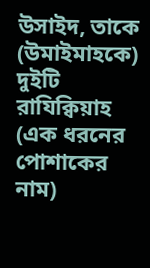উসাইদ, তাকে (উমাইমাহকে) দুইটি রাযিক্বিয়াহ (এক ধরনের পোশাকের নাম)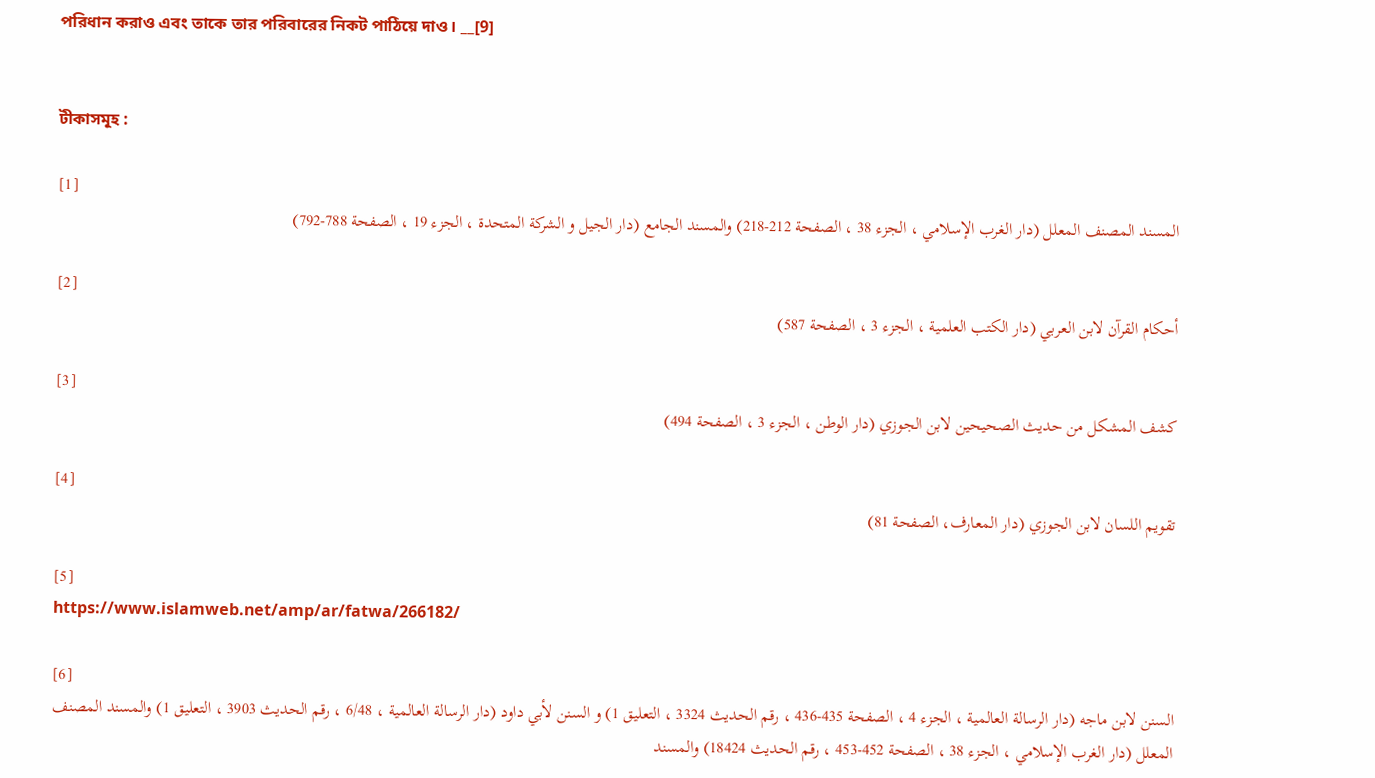পরিধান করাও এবং তাকে তার পরিবারের নিকট পাঠিয়ে দাও। __[9]


টীকাসমূহ :

[1]
المسند المصنف المعلل (دار الغرب الإسلامي ، الجزء 38 ، الصفحة 212-218) والمسند الجامع (دار الجيل و الشركة المتحدة ، الجزء 19 ، الصفحة 788-792)

[2]
أحكام القرآن لابن العربي (دار الكتب العلمية ، الجزء 3 ، الصفحة 587)

[3]
كشف المشكل من حديث الصحيحين لابن الجوزي (دار الوطن ، الجزء 3 ، الصفحة 494)

[4]
تقويم اللسان لابن الجوزي (دار المعارف، الصفحة 81)

[5]
https://www.islamweb.net/amp/ar/fatwa/266182/

[6]
السنن لابن ماجه (دار الرسالة العالمية ، الجزء 4 ، الصفحة 435-436 ، رقم الحديث 3324 ، التعليق 1) و السنن لأبي داود (دار الرسالة العالمية ، 6/48 ، رقم الحديث 3903 ، التعليق 1) والمسند المصنف المعلل (دار الغرب الإسلامي ، الجزء 38 ، الصفحة 452-453 ، رقم الحديث 18424) والمسند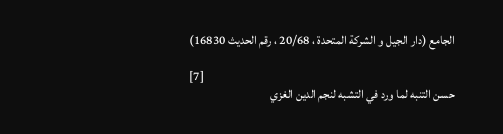الجامع (دار الجيل و الشركة المتحدة ، 20/68 ، رقم الحديث 16830)

[7]
حسن التنبه لما ورد في التشبه لنجم الدين الغزي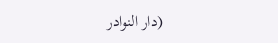(دار النوادر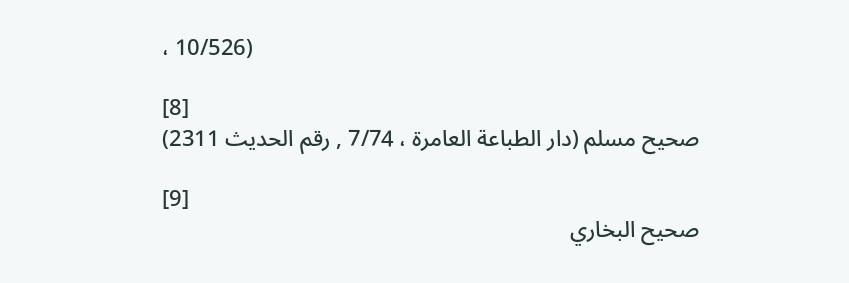، 10/526)

[8]
صحيح مسلم (دار الطباعة العامرة ، 7/74 , رقم الحديث 2311)

[9]
صحيح البخاري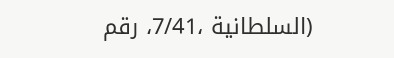(السلطانية ،7/41، رقم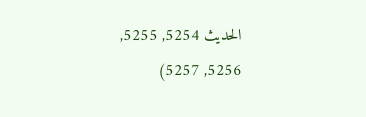الحديث 5254, 5255, 5256, 5257)